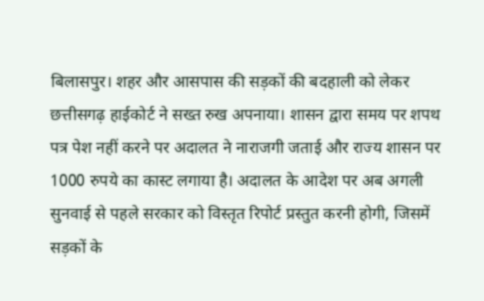बिलासपुर। शहर और आसपास की सड़कों की बदहाली को लेकर छत्तीसगढ़ हाईकोर्ट ने सख्त रुख अपनाया। शासन द्वारा समय पर शपथ पत्र पेश नहीं करने पर अदालत ने नाराजगी जताई और राज्य शासन पर 1000 रुपये का कास्ट लगाया है। अदालत के आदेश पर अब अगली सुनवाई से पहले सरकार को विस्तृत रिपोर्ट प्रस्तुत करनी होगी, जिसमें सड़कों के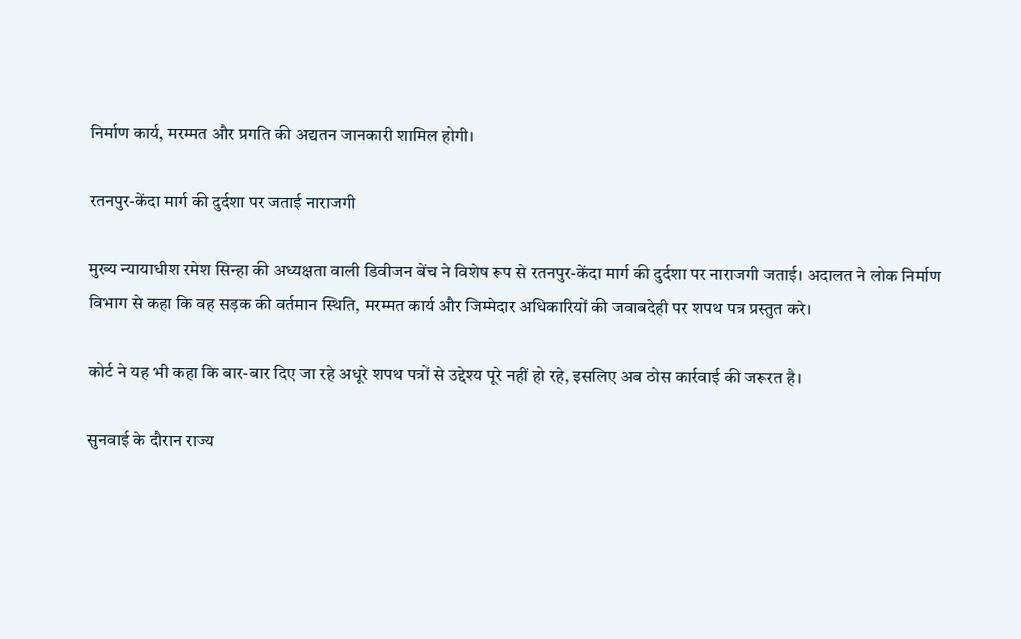निर्माण कार्य, मरम्मत और प्रगति की अद्यतन जानकारी शामिल होगी।

रतनपुर-केंदा मार्ग की दुर्दशा पर जताई नाराजगी

मुख्य न्यायाधीश रमेश सिन्हा की अध्यक्षता वाली डिवीजन बेंच ने विशेष रूप से रतनपुर-केंदा मार्ग की दुर्दशा पर नाराजगी जताई। अदालत ने लोक निर्माण विभाग से कहा कि वह सड़क की वर्तमान स्थिति, मरम्मत कार्य और जिम्मेदार अधिकारियों की जवाबदेही पर शपथ पत्र प्रस्तुत करे।

कोर्ट ने यह भी कहा कि बार-बार दिए जा रहे अधूरे शपथ पत्रों से उद्देश्य पूरे नहीं हो रहे, इसलिए अब ठोस कार्रवाई की जरूरत है।

सुनवाई के दौरान राज्य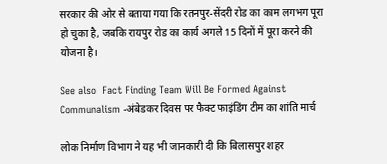सरकार की ओर से बताया गया कि रतनपुर-सेंदरी रोड का काम लगभग पूरा हो चुका है, जबकि रायपुर रोड का कार्य अगले 15 दिनों में पूरा करने की योजना है।

See also  Fact Finding Team Will Be Formed Against Communalism -अंबेडकर दिवस पर फैक्ट फाइंडिंग टीम का शांति मार्च

लोक निर्माण विभाग ने यह भी जानकारी दी कि बिलासपुर शहर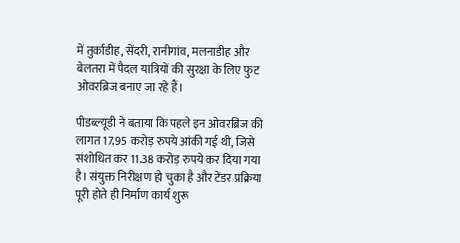में तुर्काडीह, सेंदरी, रानीगांव, मलनाडीह और बेलतरा में पैदल यात्रियों की सुरक्षा के लिए फुट ओवरब्रिज बनाए जा रहे हैं।

पीडब्ल्यूडी ने बताया कि पहले इन ओवरब्रिज की लागत 17.95 करोड़ रुपये आंकी गई थी, जिसे संशोधित कर 11.38 करोड़ रुपये कर दिया गया है। संयुक्त निरीक्षण हो चुका है और टेंडर प्रक्रिया पूरी होते ही निर्माण कार्य शुरू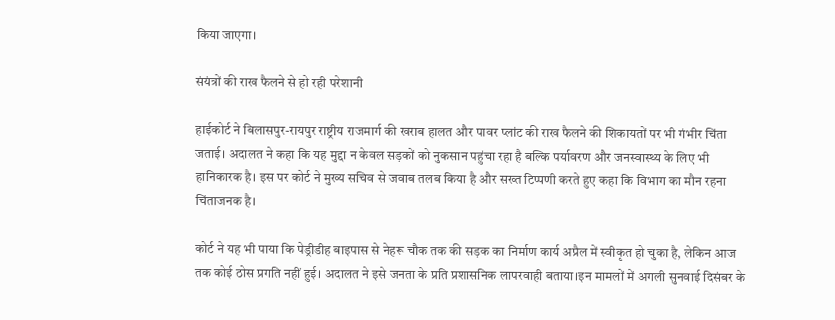किया जाएगा।

संयंत्रों की राख फैलने से हो रही परेशानी

हाईकोर्ट ने बिलासपुर-रायपुर राष्ट्रीय राजमार्ग की खराब हालत और पावर प्लांट की राख फैलने की शिकायतों पर भी गंभीर चिंता जताई। अदालत ने कहा कि यह मुद्दा न केवल सड़कों को नुकसान पहुंचा रहा है बल्कि पर्यावरण और जनस्वास्थ्य के लिए भी हानिकारक है। इस पर कोर्ट ने मुख्य सचिव से जवाब तलब किया है और सख्त टिप्पणी करते हुए कहा कि विभाग का मौन रहना चिंताजनक है।

कोर्ट ने यह भी पाया कि पेड्रीडीह बाइपास से नेहरू चौक तक की सड़क का निर्माण कार्य अप्रैल में स्वीकृत हो चुका है, लेकिन आज तक कोई ठोस प्रगति नहीं हुई। अदालत ने इसे जनता के प्रति प्रशासनिक लापरवाही बताया।इन मामलों में अगली सुनवाई दिसंबर के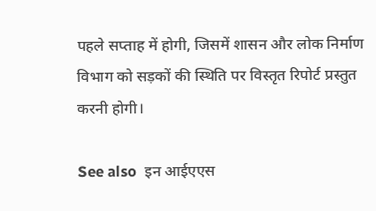पहले सप्ताह में होगी, जिसमें शासन और लोक निर्माण विभाग को सड़कों की स्थिति पर विस्तृत रिपोर्ट प्रस्तुत करनी होगी।

See also  इन आईएएस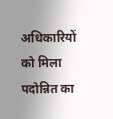अधिकारियों को मिला पदोन्नित का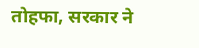तोहफा, सरकार ने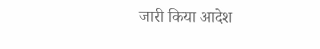जारी किया आदेश